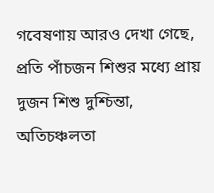গবেষণায় আরও দেখা গেছে, প্রতি পাঁচজন শিশুর মধ্যে প্রায় দুজন শিশু দুশ্চিন্তা, অতিচঞ্চলতা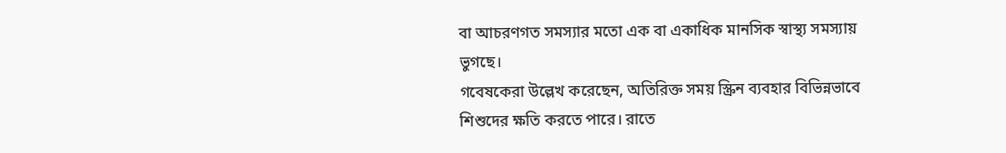বা আচরণগত সমস্যার মতো এক বা একাধিক মানসিক স্বাস্থ্য সমস্যায় ভুগছে।
গবেষকেরা উল্লেখ করেছেন, অতিরিক্ত সময় স্ক্রিন ব্যবহার বিভিন্নভাবে শিশুদের ক্ষতি করতে পারে। রাতে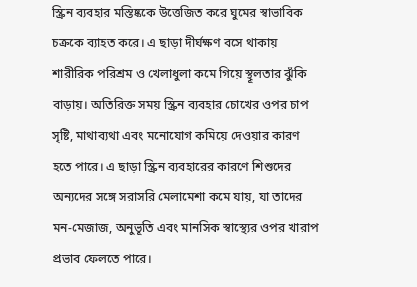স্ক্রিন ব্যবহার মস্তিষ্ককে উত্তেজিত করে ঘুমের স্বাভাবিক চক্রকে ব্যাহত করে। এ ছাড়া দীর্ঘক্ষণ বসে থাকায় শারীরিক পরিশ্রম ও খেলাধুলা কমে গিয়ে স্থূলতার ঝুঁকি বাড়ায়। অতিরিক্ত সময় স্ক্রিন ব্যবহার চোখের ওপর চাপ সৃষ্টি, মাথাব্যথা এবং মনোযোগ কমিয়ে দেওয়ার কারণ হতে পারে। এ ছাড়া স্ক্রিন ব্যবহারের কারণে শিশুদের অন্যদের সঙ্গে সরাসরি মেলামেশা কমে যায়, যা তাদের মন-মেজাজ, অনুভূতি এবং মানসিক স্বাস্থ্যের ওপর খারাপ প্রভাব ফেলতে পারে।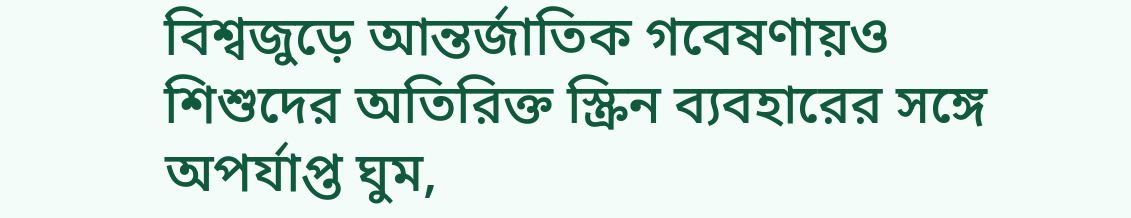বিশ্বজুড়ে আন্তর্জাতিক গবেষণায়ও শিশুদের অতিরিক্ত স্ক্রিন ব্যবহারের সঙ্গে অপর্যাপ্ত ঘুম,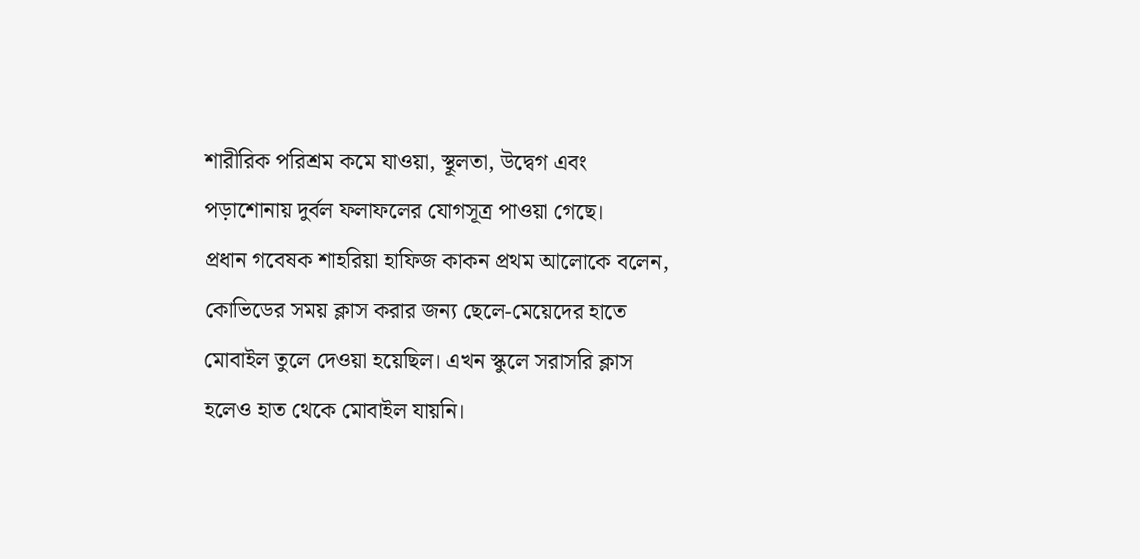শারীরিক পরিশ্রম কমে যাওয়া, স্থূলতা, উদ্বেগ এবং পড়াশোনায় দুর্বল ফলাফলের যোগসূত্র পাওয়া গেছে।
প্রধান গবেষক শাহরিয়া হাফিজ কাকন প্রথম আলোকে বলেন, কোভিডের সময় ক্লাস করার জন্য ছেলে-মেয়েদের হাতে মোবাইল তুলে দেওয়া হয়েছিল। এখন স্কুলে সরাসরি ক্লাস হলেও হাত থেকে মোবাইল যায়নি।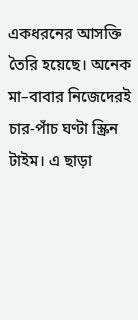একধরনের আসক্তি তৈরি হয়েছে। অনেক মা–বাবার নিজেদেরই চার-পাঁচ ঘণ্টা স্ক্রিন টাইম। এ ছাড়া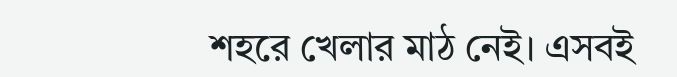শহরে খেলার মাঠ নেই। এসবই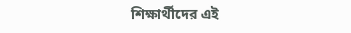শিক্ষার্থীদের এই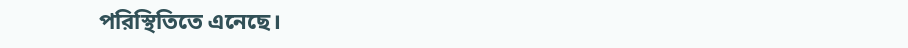পরিস্থিতিতে এনেছে।